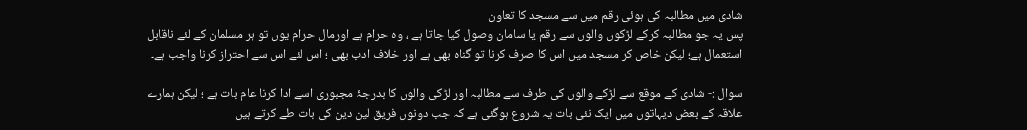شادی میں مطالبہ کی ہوئی رقم میں سے مسجد کا تعاون
پس یہ جو مطالبہ کرکے لڑکوں والوں سے رقم یا سامان وصول کیا جاتا ہے ، وہ حرام ہے اورمال حرام یوں تو ہر مسلمان کے لئے ناقابل استعمال ہے؛ لیکن خاص کر مسجد میں اس کا صرف کرنا تو گناہ بھی ہے اور خلاف ادب بھی ؛ اس لئے اس سے احتراز کرنا واجب ہے۔

سوال :- شادی کے موقع سے لڑکے والوں کی طرف سے مطالبہ اور لڑکی والوں کا بدرجۂ مجبوری اسے ادا کرنا عام بات ہے ؛ لیکن ہمارے علاقہ کے بعض دیہاتوں میں ایک نئی بات یہ شروع ہوگئی ہے کہ جب دونوں فریق لین دین کی بات طے کرتے ہیں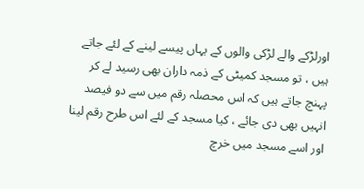اورلڑکے والے لڑکی والوں کے یہاں پیسے لینے کے لئے جاتے ہیں ، تو مسجد کمیٹی کے ذمہ داران بھی رسید لے کر پہنچ جاتے ہیں کہ اس محصلہ رقم میں سے دو فیصد انہیں بھی دی جائے ، کیا مسجد کے لئے اس طرح رقم لینا اور اسے مسجد میں خرچ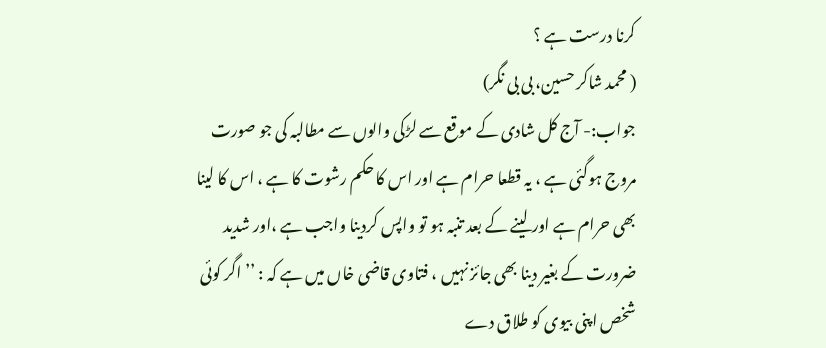کرنا درست ہے ؟
( محمد شاکر حسین، بی بی نگر)
جواب:- آج کل شادی کے موقع سے لڑکی والوں سے مطالبہ کی جو صورت مروج ہوگئی ہے ، یہ قطعا حرام ہے اور اس کا حکم رشوت کا ہے ، اس کا لینا بھی حرام ہے اور لینے کے بعد تنبہ ہو تو واپس کردینا واجب ہے ،اور شدید ضرورت کے بغیر دینا بھی جائز نہیں ، فتاوی قاضی خاں میں ہے کہ : ’’ اگر کوئی شخص اپنی بیوی کو طلاق دے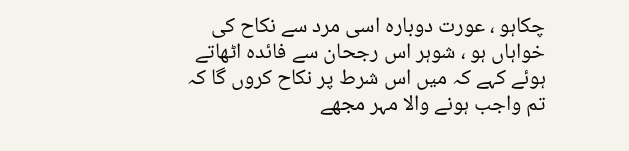چکاہو ، عورت دوبارہ اسی مرد سے نکاح کی خواہاں ہو ، شوہر اس رجحان سے فائدہ اٹھاتے ہوئے کہے کہ میں اس شرط پر نکاح کروں گا کہ تم واجب ہونے والا مہر مجھے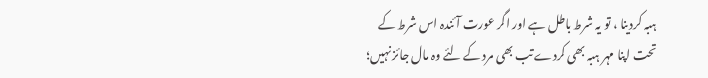ہبہ کردینا ، تو یہ شرط باطل ہے اور اگر عورت آئندہ اس شرط کے تحت اپنا مہر ہبہ بھی کردے تب بھی مرد کے لئے وہ مال جائز نہیں؛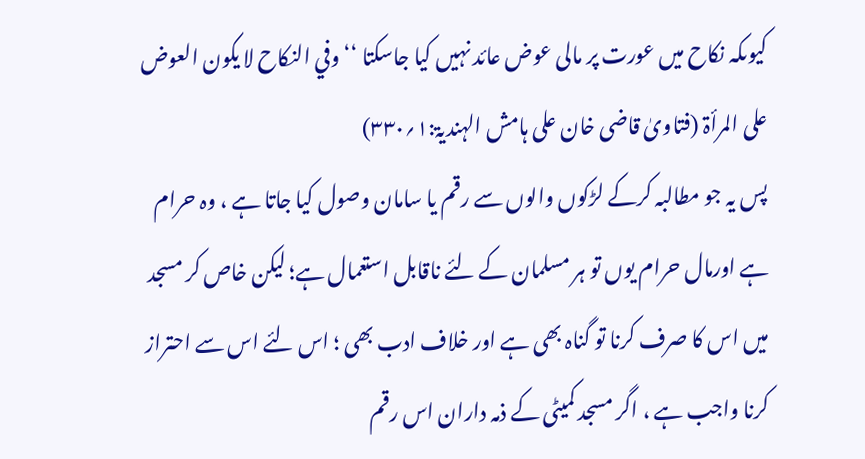کیوںکہ نکاح میں عورت پر مالی عوض عائد نہیں کیا جاسکتا ‘‘ وفي النکاح لا یکون العوض علی المرأۃ (فتاویٰ قاضی خان علی ہامش الہندیۃ:۱؍۳۳۰)
پس یہ جو مطالبہ کرکے لڑکوں والوں سے رقم یا سامان وصول کیا جاتا ہے ، وہ حرام ہے اورمال حرام یوں تو ہر مسلمان کے لئے ناقابل استعمال ہے؛ لیکن خاص کر مسجد میں اس کا صرف کرنا تو گناہ بھی ہے اور خلاف ادب بھی ؛ اس لئے اس سے احتراز کرنا واجب ہے ، اگر مسجد کمیٹی کے ذمہ داران اس رقم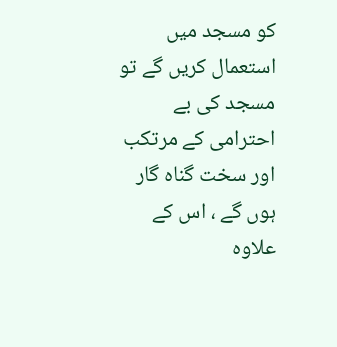کو مسجد میں استعمال کریں گے تو مسجد کی بے احترامی کے مرتکب اور سخت گناہ گار ہوں گے ، اس کے علاوہ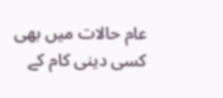عام حالات میں بھی کسی دینی کام کے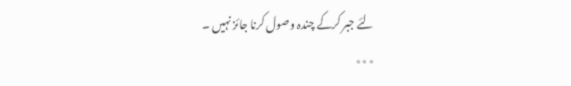لئے جبر کرکے چندہ وصول کرنا جائز نہیں ۔
٭٭٭